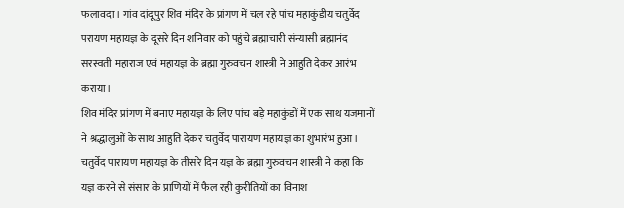फलावदा। गांव दांदूपुर शिव मंदिर के प्रांगण में चल रहे पांच महाकुंडीय चतुर्वेद परायण महायज्ञ के दूसरे दिन शनिवार को पहुंचे ब्रह्माचारी संन्यासी ब्रह्मानंद सरस्वती महाराज एवं महायज्ञ के ब्रह्मा गुरुवचन शास्त्री ने आहुति देकर आरंभ कराया।
शिव मंदिर प्रांगण में बनाए महायज्ञ के लिए पांच बड़े महाकुंडों में एक साथ यजमानों ने श्रद्धालुओं के साथ आहुति देकर चतुर्वेद पारायण महायज्ञ का शुभारंभ हुआ। चतुर्वेद पारायण महायज्ञ के तीसरे दिन यज्ञ के ब्रह्मा गुरुवचन शास्त्री ने कहा कि यज्ञ करने से संसार के प्राणियों में फैल रही कुरीतियों का विनाश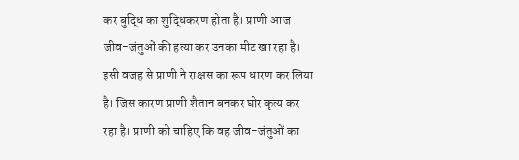कर बुद्धि का शुद्धिकरण होता है। प्राणी आज जीव-जंतुओं की हत्या कर उनका मीट खा रहा है। इसी वजह से प्राणी ने राक्षस का रूप धारण कर लिया है। जिस कारण प्राणी शैतान बनकर घोर कृत्य कर रहा है। प्राणी को चाहिए कि वह जीव-जंतुओं का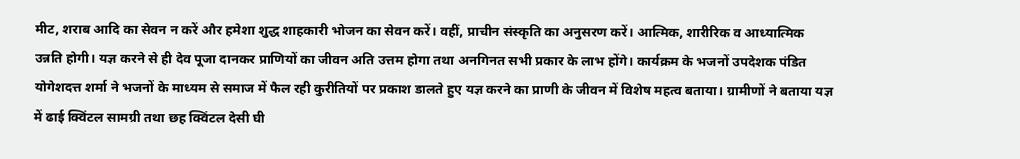मीट, शराब आदि का सेवन न करें और हमेशा शुद्ध शाहकारी भोजन का सेवन करें। वहीं, प्राचीन संस्कृति का अनुसरण करें। आत्मिक, शारीरिक व आध्यात्मिक उन्नति होगी। यज्ञ करने से ही देव पूजा दानकर प्राणियों का जीवन अति उत्तम होगा तथा अनगिनत सभी प्रकार के लाभ होंगे। कार्यक्रम के भजनों उपदेशक पंडित योगेशदत्त शर्मा ने भजनों के माध्यम से समाज में फैल रही कुरीतियों पर प्रकाश डालते हुए यज्ञ करने का प्राणी के जीवन में विशेष महत्व बताया। ग्रामीणों ने बताया यज्ञ में ढाई क्विंटल सामग्री तथा छह क्विंटल देसी घी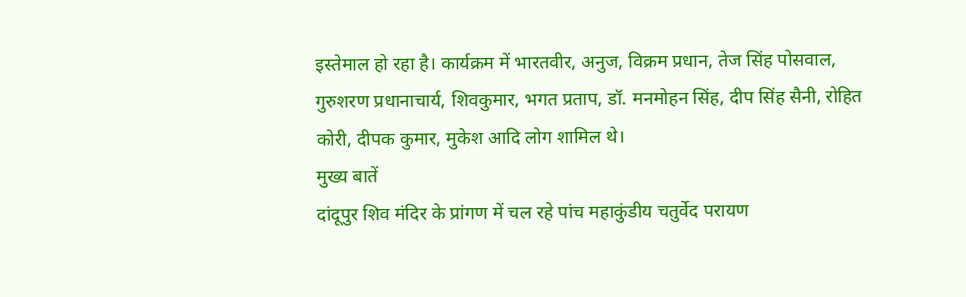इस्तेमाल हो रहा है। कार्यक्रम में भारतवीर, अनुज, विक्रम प्रधान, तेज सिंह पोसवाल, गुरुशरण प्रधानाचार्य, शिवकुमार, भगत प्रताप, डॉ. मनमोहन सिंह, दीप सिंह सैनी, रोहित कोरी, दीपक कुमार, मुकेश आदि लोग शामिल थे।
मुख्य बातें
दांदूपुर शिव मंदिर के प्रांगण में चल रहे पांच महाकुंडीय चतुर्वेद परायण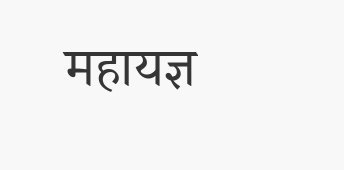महायज्ञ